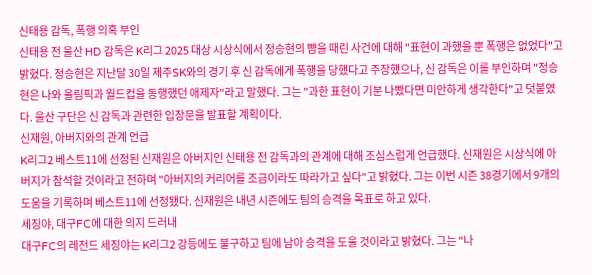신태용 감독, 폭행 의혹 부인
신태용 전 울산 HD 감독은 K리그 2025 대상 시상식에서 정승현의 뺨을 때린 사건에 대해 "표현이 과했을 뿐 폭행은 없었다"고 밝혔다. 정승현은 지난달 30일 제주SK와의 경기 후 신 감독에게 폭행을 당했다고 주장했으나, 신 감독은 이를 부인하며 "정승현은 나와 올림픽과 월드컵을 동행했던 애제자"라고 말했다. 그는 "과한 표현이 기분 나빴다면 미안하게 생각한다"고 덧붙였다. 울산 구단은 신 감독과 관련한 입장문을 발표할 계획이다.
신재원, 아버지와의 관계 언급
K리그2 베스트11에 선정된 신재원은 아버지인 신태용 전 감독과의 관계에 대해 조심스럽게 언급했다. 신재원은 시상식에 아버지가 참석할 것이라고 전하며 "아버지의 커리어를 조금이라도 따라가고 싶다"고 밝혔다. 그는 이번 시즌 38경기에서 9개의 도움을 기록하며 베스트11에 선정됐다. 신재원은 내년 시즌에도 팀의 승격을 목표로 하고 있다.
세징야, 대구FC에 대한 의지 드러내
대구FC의 레전드 세징야는 K리그2 강등에도 불구하고 팀에 남아 승격을 도울 것이라고 밝혔다. 그는 "나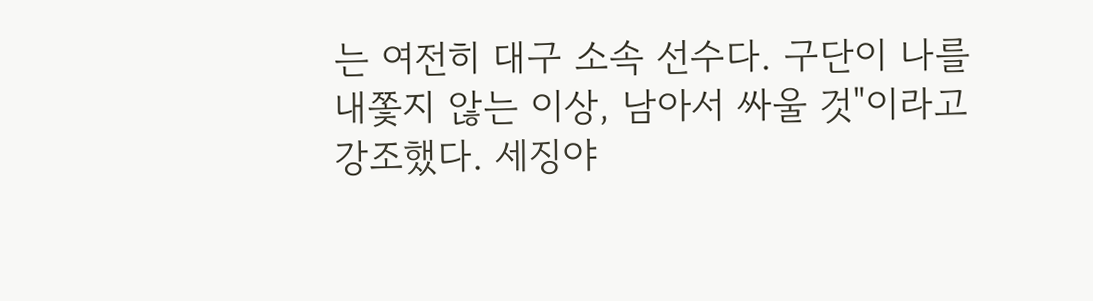는 여전히 대구 소속 선수다. 구단이 나를 내쫓지 않는 이상, 남아서 싸울 것"이라고 강조했다. 세징야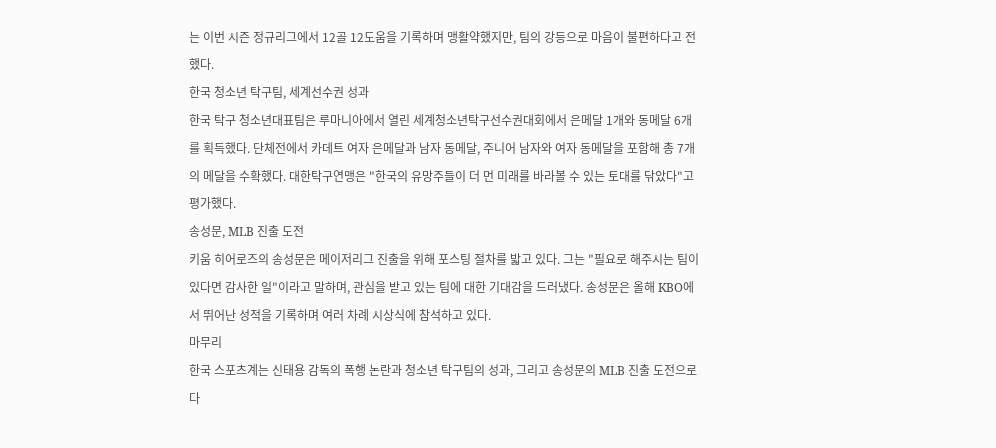는 이번 시즌 정규리그에서 12골 12도움을 기록하며 맹활약했지만, 팀의 강등으로 마음이 불편하다고 전했다.
한국 청소년 탁구팀, 세계선수권 성과
한국 탁구 청소년대표팀은 루마니아에서 열린 세계청소년탁구선수권대회에서 은메달 1개와 동메달 6개를 획득했다. 단체전에서 카데트 여자 은메달과 남자 동메달, 주니어 남자와 여자 동메달을 포함해 총 7개의 메달을 수확했다. 대한탁구연맹은 "한국의 유망주들이 더 먼 미래를 바라볼 수 있는 토대를 닦았다"고 평가했다.
송성문, MLB 진출 도전
키움 히어로즈의 송성문은 메이저리그 진출을 위해 포스팅 절차를 밟고 있다. 그는 "필요로 해주시는 팀이 있다면 감사한 일"이라고 말하며, 관심을 받고 있는 팀에 대한 기대감을 드러냈다. 송성문은 올해 KBO에서 뛰어난 성적을 기록하며 여러 차례 시상식에 참석하고 있다.
마무리
한국 스포츠계는 신태용 감독의 폭행 논란과 청소년 탁구팀의 성과, 그리고 송성문의 MLB 진출 도전으로 다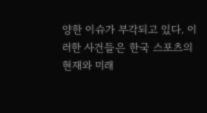양한 이슈가 부각되고 있다. 이러한 사건들은 한국 스포츠의 현재와 미래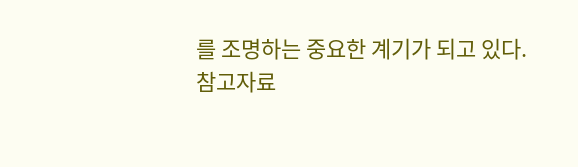를 조명하는 중요한 계기가 되고 있다.
참고자료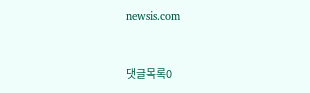newsis.com


댓글목록0